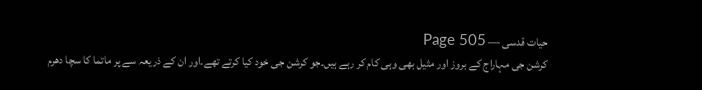حیات قدسی — Page 505
کرشن جی مہاراج کے بروز اور مثیل بھی وہی کام کر رہے ہیں۔جو کرشن جی خود کیا کرتے تھے۔اور ان کے ذریعہ سے پر ماتما کا سچا دھرم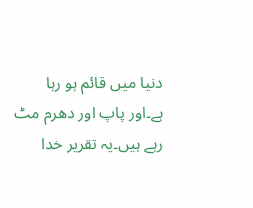دنیا میں قائم ہو رہا ہے۔اور پاپ اور دھرم مٹ رہے ہیں۔یہ تقریر خدا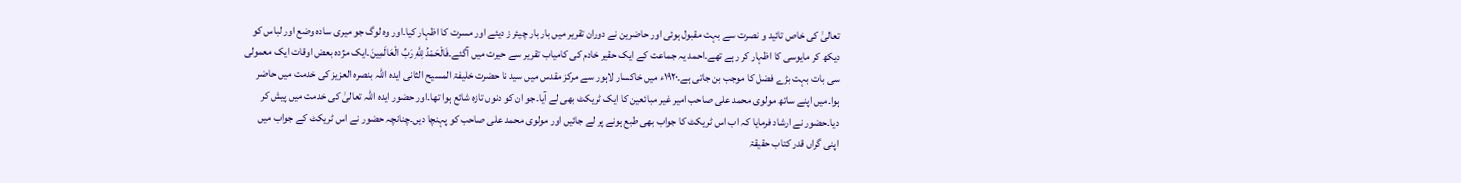تعالیٰ کی خاص تائید و نصرت سے بہت مقبول ہوئی اور حاضرین نے دوران تقریر میں بار بار چیئر ز دیئے اور مسرت کا اظہار کیا۔اور وہ لوگ جو میری سادہ وضع اور لباس کو دیکھ کر مایوسی کا اظہار کر رہے تھے۔احمد یہ جماعت کے ایک حقیر خادم کی کامیاب تقریر سے حیرت میں آگئے۔فَالْحَمْدُ لِلَّهِ رَبِّ الْعَالَمِينَ۔ایک مژدہ بعض اوقات ایک معمولی سی بات بہت بڑے فضل کا موجب بن جاتی ہے۔۱۹۲۰ء میں خاکسار لاہور سے مرکز مقدس میں سید نا حضرت خلیفۃ المسیح الثانی ایدہ اللہ بنصرہ العزیز کی خدمت میں حاضر ہوا۔میں اپنے ساتھ مولوی محمد علی صاحب امیر غیر مبائعین کا ایک ٹریکٹ بھی لے آیا۔جو ان کو دنوں تازہ شائع ہوا تھا۔اور حضور ایدہ اللہ تعالیٰ کی خدمت میں پیش کر دیا۔حضور نے ارشاد فرمایا کہ اب اس ٹریکٹ کا جواب بھی طبع ہونے پر لے جائیں اور مولوی محمد علی صاحب کو پہنچا دیں۔چنانچہ حضور نے اس ٹریکٹ کے جواب میں اپنی گراں قدر کتاب حقیقۃ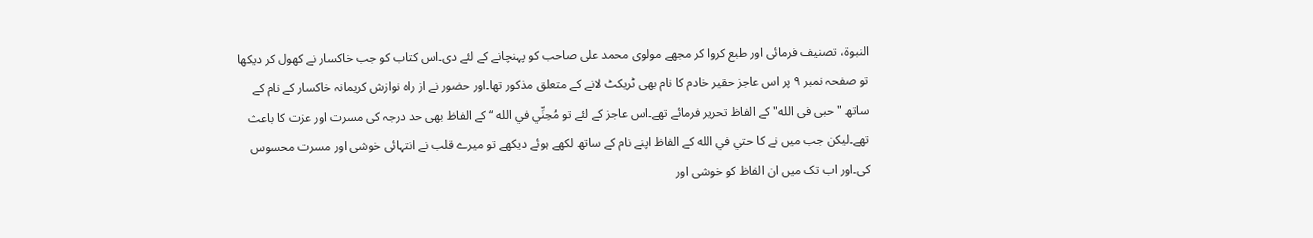النبوة، تصنیف فرمائی اور طبع کروا کر مجھے مولوی محمد علی صاحب کو پہنچانے کے لئے دی۔اس کتاب کو جب خاکسار نے کھول کر دیکھا تو صفحہ نمبر ۹ پر اس عاجز حقیر خادم کا نام بھی ٹریکٹ لانے کے متعلق مذکور تھا۔اور حضور نے از راہ نوازش کریمانہ خاکسار کے نام کے ساتھ "حبی فی الله" کے الفاظ تحریر فرمائے تھے۔اس عاجز کے لئے تو مُحِنِّي في الله “ کے الفاظ بھی حد درجہ کی مسرت اور عزت کا باعث تھے۔لیکن جب میں نے کا حتي في الله کے الفاظ اپنے نام کے ساتھ لکھے ہوئے دیکھے تو میرے قلب نے انتہائی خوشی اور مسرت محسوس کی۔اور اب تک میں ان الفاظ کو خوشی اور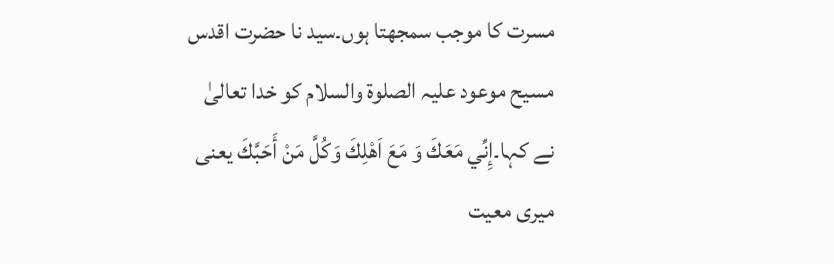مسرت کا موجب سمجھتا ہوں۔سید نا حضرت اقدس مسیح موعود علیہ الصلوۃ والسلام کو خدا تعالیٰ نے کہا۔إِنِّي مَعَكَ وَ مَعَ اَهْلِكَ وَكُلَّ مَنْ أَحَبَّكَ یعنی میری معیت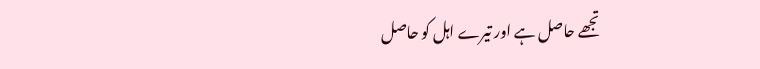تجھے حاصل ہے اور تیرے اہل کو حاصل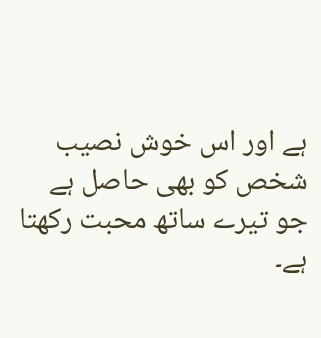ہے اور اس خوش نصیب شخص کو بھی حاصل ہے جو تیرے ساتھ محبت رکھتا ہے۔